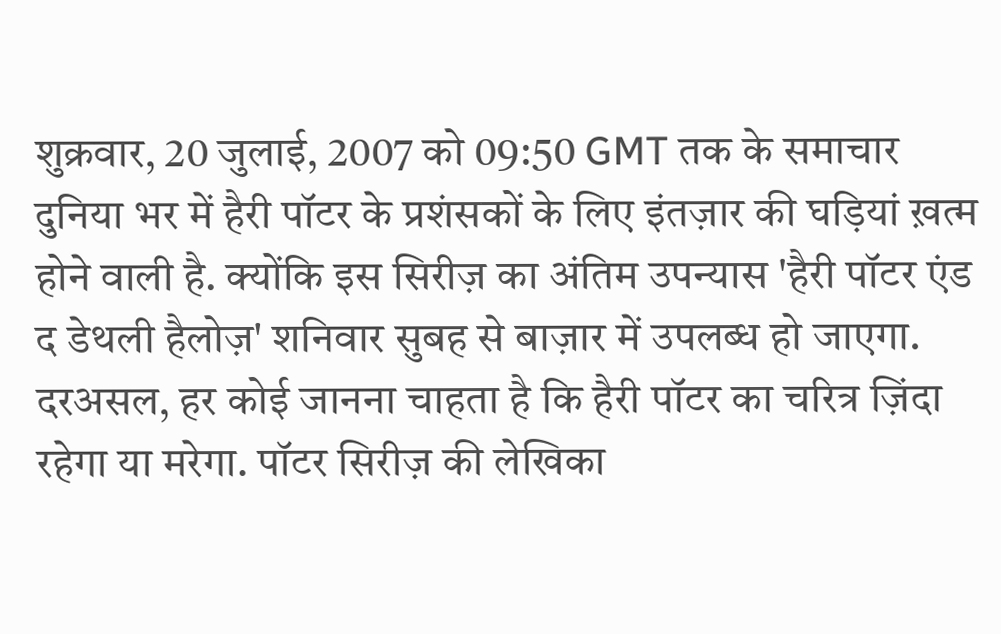शुक्रवार, 20 जुलाई, 2007 को 09:50 GMT तक के समाचार
दुनिया भर में हैरी पॉटर के प्रशंसकों के लिए इंतज़ार की घड़ियां ख़त्म होने वाली है. क्योंकि इस सिरीज़ का अंतिम उपन्यास 'हैरी पॉटर एंड द डेथली हैलोज़' शनिवार सुबह से बाज़ार में उपलब्ध हो जाएगा.
दरअसल, हर कोई जानना चाहता है कि हैरी पॉटर का चरित्र ज़िंदा रहेगा या मरेगा. पॉटर सिरीज़ की लेखिका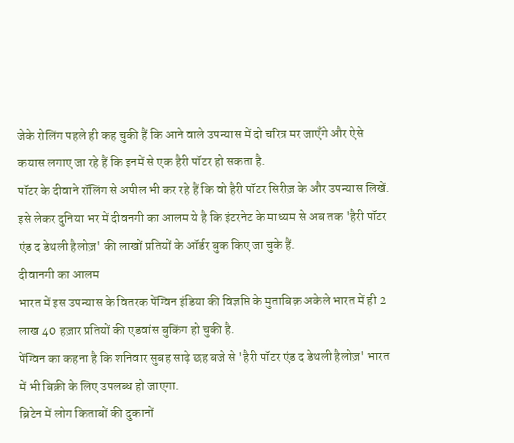जेके रोलिंग पहले ही कह चुकी हैं कि आने वाले उपन्यास में दो चरित्र मर जाएँगे और ऐसे कयास लगाए जा रहे हैं कि इनमें से एक हैरी पॉटर हो सकता है.
पॉटर के दीवाने रॉलिंग से अपील भी कर रहे हैं कि वो हैरी पॉटर सिरीज़ के और उपन्यास लिखें.
इसे लेकर दुनिया भर में दीवनगी का आलम ये है कि इंटरनेट के माध्यम से अब तक 'हैरी पॉटर एंड द डेथली हैलोज़' की लाखों प्रतियों के ऑर्डर बुक किए जा चुके हैं.
दीवानगी का आलम
भारत में इस उपन्यास के वितरक पेंग्विन इंडिया की विज्ञप्ति के मुताबिक़ अकेले भारत में ही 2 लाख 40 हज़ार प्रतियों की एडवांस बुकिंग हो चुकी है.
पेंग्विन का कहना है कि शनिवार सुबह साढ़े छह बजे से 'हैरी पॉटर एंड द डेथली हैलोज़' भारत में भी बिक्री के लिए उपलब्ध हो जाएगा.
ब्रिटेन में लोग किताबों की दुकानों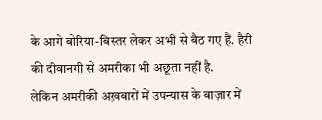के आगे बोरिया-बिस्तर लेकर अभी से बैठ गए हैं. हैरी की दीवानगी से अमरीका भी अछूता नहीं है.
लेकिन अमरीकी अख़बारों में उपन्यास के बाज़ार में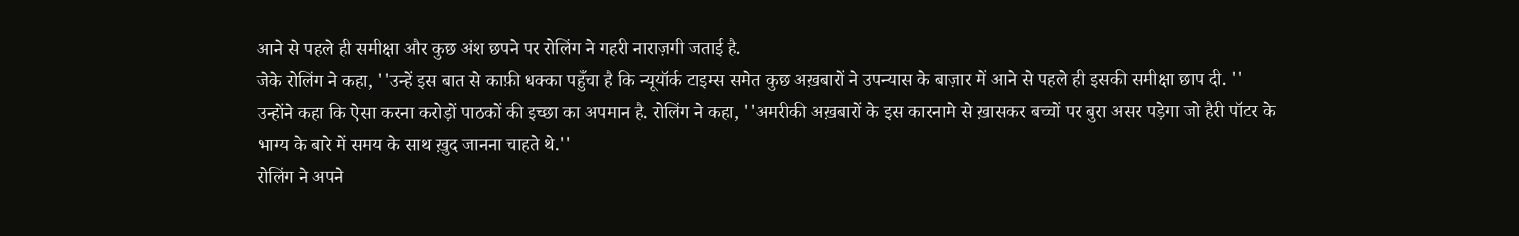आने से पहले ही समीक्षा और कुछ अंश छपने पर रोलिंग ने गहरी नाराज़गी जताई है.
जेके रोलिंग ने कहा, ''उन्हें इस बात से काफ़ी धक्का पहुँचा है कि न्यूयॉर्क टाइम्स समेत कुछ अख़बारों ने उपन्यास के बाज़ार में आने से पहले ही इसकी समीक्षा छाप दी. ''
उन्होंने कहा कि ऐसा करना करोड़ों पाठकों की इच्छा का अपमान है. रोलिंग ने कहा, ''अमरीकी अख़बारों के इस कारनामे से ख़ासकर बच्चों पर बुरा असर पड़ेगा जो हैरी पॉटर के भाग्य के बारे में समय के साथ ख़ुद जानना चाहते थे.''
रोलिंग ने अपने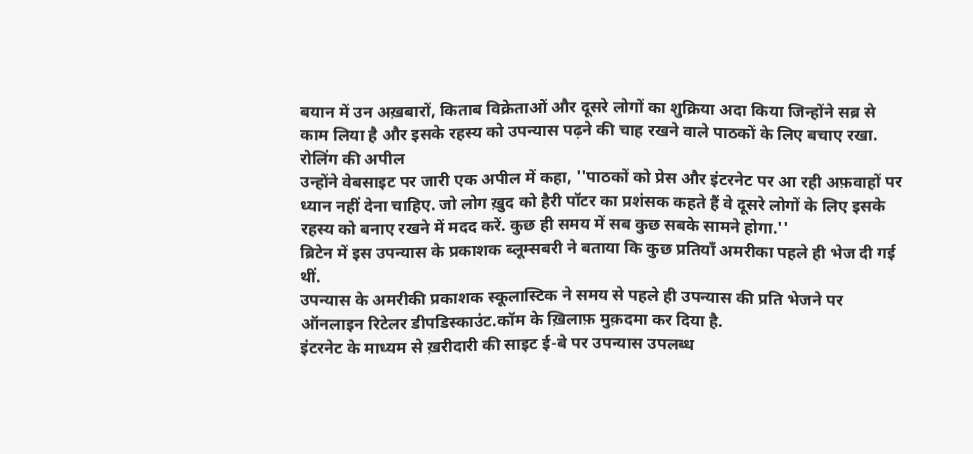बयान में उन अख़बारों, किताब विक्रेताओं और दूसरे लोगों का शुक्रिया अदा किया जिन्होंने सब्र से काम लिया है और इसके रहस्य को उपन्यास पढ़ने की चाह रखने वाले पाठकों के लिए बचाए रखा.
रोलिंग की अपील
उन्होंने वेबसाइट पर जारी एक अपील में कहा, ''पाठकों को प्रेस और इंटरनेट पर आ रही अफ़वाहों पर ध्यान नहीं देना चाहिए. जो लोग ख़ुद को हैरी पॉटर का प्रशंसक कहते हैं वे दूसरे लोगों के लिए इसके रहस्य को बनाए रखने में मदद करें. कुछ ही समय में सब कुछ सबके सामने होगा.''
ब्रिटेन में इस उपन्यास के प्रकाशक ब्लूम्सबरी ने बताया कि कुछ प्रतियाँ अमरीका पहले ही भेज दी गई थीं.
उपन्यास के अमरीकी प्रकाशक स्कूलास्टिक ने समय से पहले ही उपन्यास की प्रति भेजने पर ऑनलाइन रिटेलर डीपडिस्काउंट.कॉम के ख़िलाफ़ मुक़दमा कर दिया है.
इंटरनेट के माध्यम से ख़रीदारी की साइट ई-बे पर उपन्यास उपलब्ध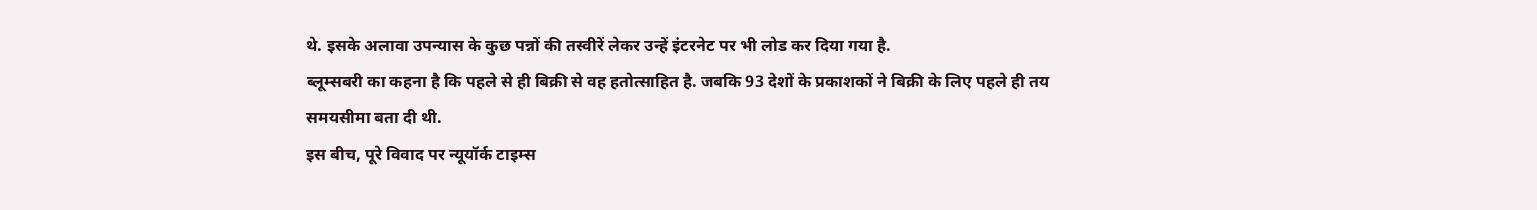थे. इसके अलावा उपन्यास के कुछ पन्नों की तस्वीरें लेकर उन्हें इंटरनेट पर भी लोड कर दिया गया है.
ब्लूम्सबरी का कहना है कि पहले से ही बिक्री से वह हतोत्साहित है. जबकि 93 देशों के प्रकाशकों ने बिक्री के लिए पहले ही तय समयसीमा बता दी थी.
इस बीच, पूरे विवाद पर न्यूयॉर्क टाइम्स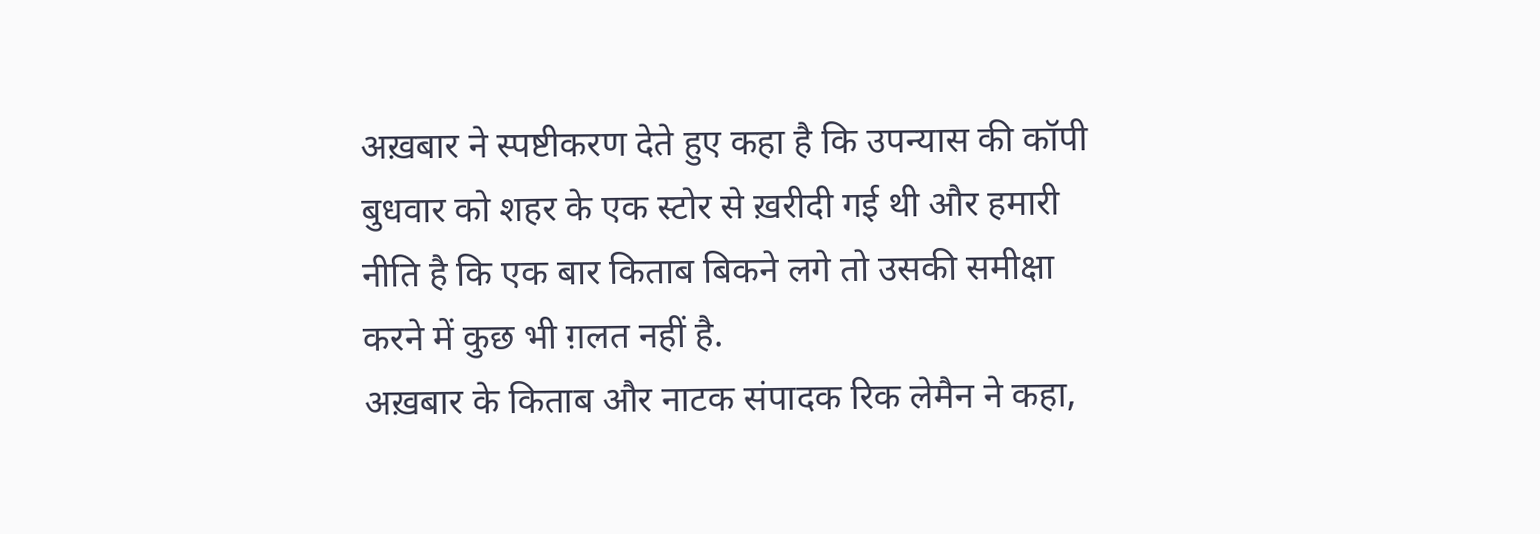अख़बार ने स्पष्टीकरण देते हुए कहा है कि उपन्यास की कॉपी बुधवार को शहर के एक स्टोर से ख़रीदी गई थी और हमारी नीति है कि एक बार किताब बिकने लगे तो उसकी समीक्षा करने में कुछ भी ग़लत नहीं है.
अख़बार के किताब और नाटक संपादक रिक लेमैन ने कहा,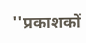''प्रकाशकों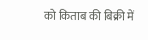को किताब की बिक्री में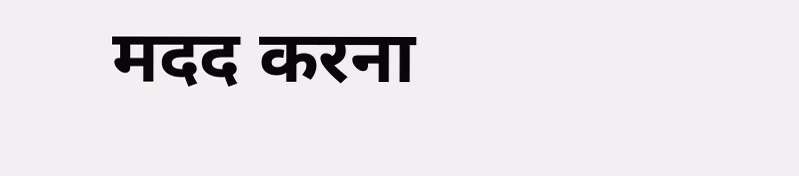मदद करना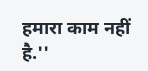हमारा काम नहीं है.''